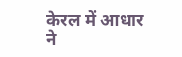केरल में आधार ने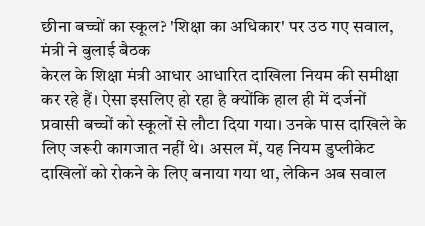छीना बच्चों का स्कूल? 'शिक्षा का अधिकार' पर उठ गए सवाल, मंत्री ने बुलाई बैठक
केरल के शिक्षा मंत्री आधार आधारित दाखिला नियम की समीक्षा कर रहे हैं। ऐसा इसलिए हो रहा है क्योंकि हाल ही में दर्जनों प्रवासी बच्चों को स्कूलों से लौटा दिया गया। उनके पास दाखिले के लिए जरूरी कागजात नहीं थे। असल में, यह नियम डुप्लीकेट दाखिलों को रोकने के लिए बनाया गया था, लेकिन अब सवाल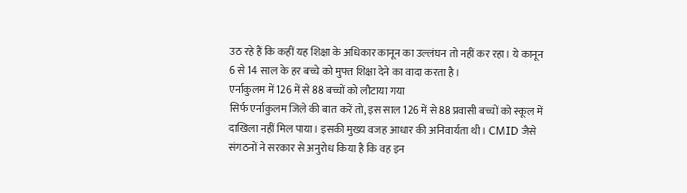उठ रहे हैं कि कहीं यह शिक्षा के अधिकार कानून का उल्लंघन तो नहीं कर रहा। ये कानून 6 से 14 साल के हर बच्चे को मुफ्त शिक्षा देने का वादा करता है।
एर्नाकुलम में 126 में से 88 बच्चों को लौटाया गया
सिर्फ एर्नाकुलम जिले की बात करें तो, इस साल 126 में से 88 प्रवासी बच्चों को स्कूल में दाखिला नहीं मिल पाया। इसकी मुख्य वजह आधार की अनिवार्यता थी। CMID जैसे संगठनों ने सरकार से अनुरोध किया है कि वह इन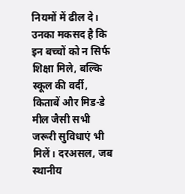नियमों में ढील दे। उनका मकसद है कि इन बच्चों को न सिर्फ शिक्षा मिले, बल्कि स्कूल की वर्दी, किताबें और मिड-डे मील जैसी सभी जरूरी सुविधाएं भी मिलें। दरअसल, जब स्थानीय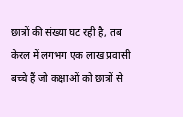छात्रों की संख्या घट रही है, तब केरल में लगभग एक लाख प्रवासी बच्चे हैं जो कक्षाओं को छात्रों से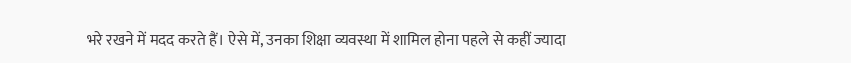भरे रखने में मदद करते हैं। ऐसे में, उनका शिक्षा व्यवस्था में शामिल होना पहले से कहीं ज्यादा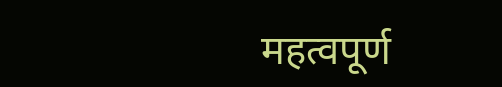महत्वपूर्ण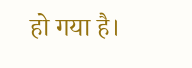हो गया है।